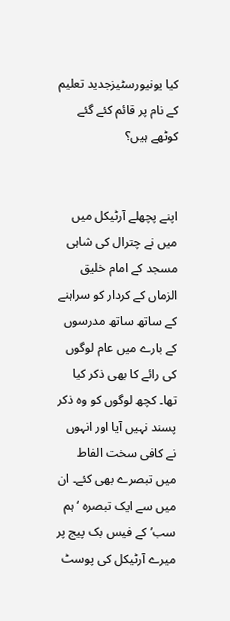کیا یونیورسٹیزجدید تعلیم کے نام پر قائم کئے گئے کوٹھے ہیں؟


اپنے پچھلے آرٹیکل میں میں نے چترال کی شاہی مسجد کے امام خلیق الزماں کے کردار کو سراہنے کے ساتھ ساتھ مدرسوں کے بارے میں عام لوگوں کی رائے کا بھی ذکر کیا تھا۔ کچھ لوگوں کو وہ ذکر پسند نہیں آیا اور انہوں نے کافی سخت الفاط میں تبصرے بھی کئے۔ ان میں سے ایک تبصرہ ‘ہم سب’ کے فیس بک پیج پر میرے آرٹیکل کی پوسٹ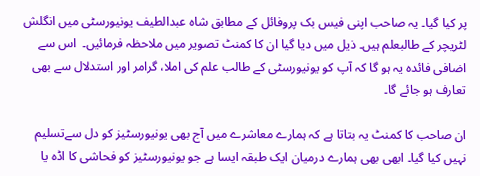پر کیا گیا۔ یہ صاحب اپنی فیس بک پروفائل کے مطابق شاہ عبدالطیف یونیورسٹی میں انگلش لٹریچر کے طالبعلم ہیں۔ ذیل میں دیا گیا ان کا کمنٹ تصویر میں ملاحظہ فرمائیں۔  اس سے اضافی فائدہ یہ ہو گا کہ آپ کو یونیورسٹی کے طالب علم کی املا، گرامر اور استدلال سے بھی تعارف ہو جائے گا۔

ان صاحب کا کمنٹ یہ بتاتا ہے کہ ہمارے معاشرے میں آج بھی یونیورسٹیز کو دل سےتسلیم نہیں کیا گیا۔ ابھی بھی ہمارے درمیان ایک طبقہ ایسا ہے جو یونیورسٹیز کو فحاشی کا اڈہ یا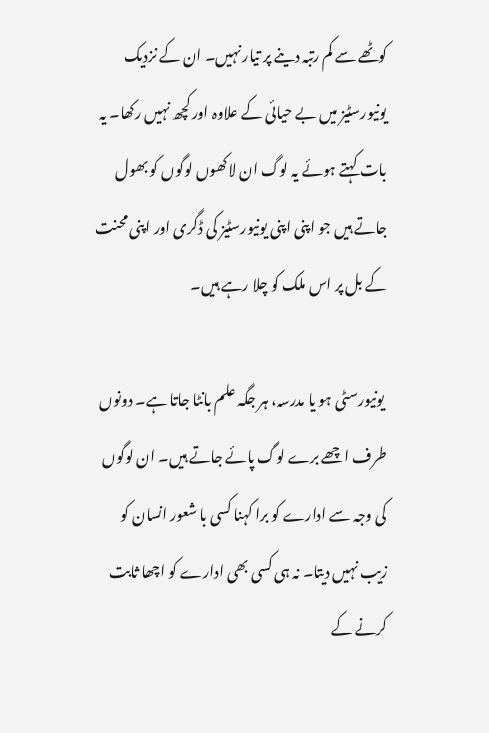کوٹھے سے کم رتبہ دینے پر تیار نہیں۔ ان کے نزدیک یونیورسٹیز میں بے حیائی کے علاوہ اور کچھ نہیں رکھا۔ یہ بات کہتے ہوئے یہ لوگ ان لاکھوں لوگوں کو بھول جاتے ہیں جو اپنی اپنی یونیورسٹیز کی ڈگری اور اپنی محنت کے بل پر اس ملک کو چلا رہے ہیں۔

 یونیورسٹی ہو یا مدرسہ، ہر جگہ علم بانٹا جاتا ہے۔ دونوں طرف اچھے برے لوگ پائے جاتے ہیں۔ ان لوگوں کی وجہ سے ادارے کو برا کہنا کسی با شعور انسان کو زیب نہیں دیتا۔ نہ ہی کسی بھی ادارے کو اچھا ثابت کرنے کے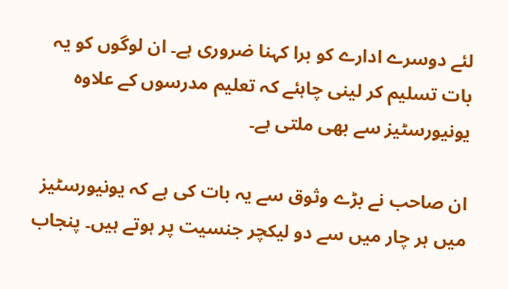لئے دوسرے ادارے کو برا کہنا ضروری ہے۔ ان لوگوں کو یہ بات تسلیم کر لینی چاہئے کہ تعلیم مدرسوں کے علاوہ یونیورسٹیز سے بھی ملتی ہے۔

ان صاحب نے بڑے وثوق سے یہ بات کی ہے کہ یونیورسٹیز میں ہر چار میں سے دو لیکچر جنسیت پر ہوتے ہیں۔ پنجاب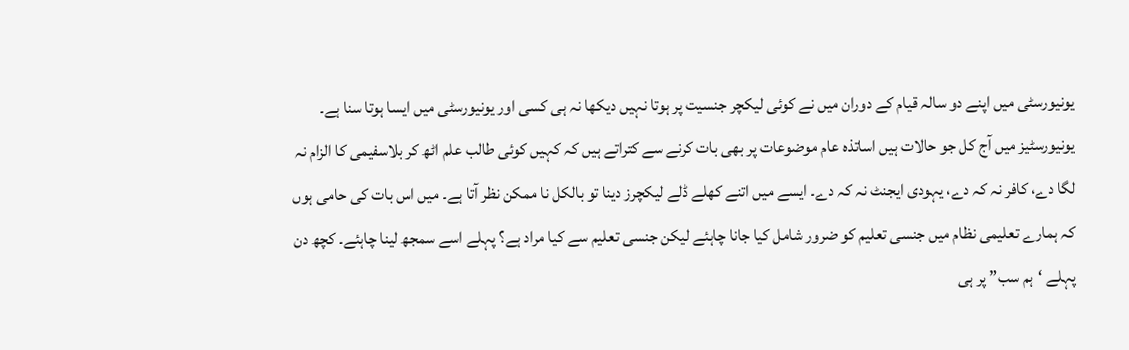یونیورسٹی میں اپنے دو سالہ قیام کے دوران میں نے کوئی لیکچر جنسیت پر ہوتا نہیں دیکھا نہ ہی کسی اور یونیورسٹی میں ایسا ہوتا سنا ہے۔ یونیورسٹیز میں آج کل جو حالات ہیں اساتذہ عام موضوعات پر بھی بات کرنے سے کتراتے ہیں کہ کہیں کوئی طالب علم اٹھ کر بلاسفیمی کا الزام نہ لگا دے، کافر نہ کہ دے، یہودی ایجنٹ نہ کہ دے۔ ایسے میں اتنے کھلے ڈلے لیکچرز دینا تو بالکل نا ممکن نظر آتا ہے۔ میں اس بات کی حامی ہوں کہ ہمارے تعلیمی نظام میں جنسی تعلیم کو ضرور شامل کیا جانا چاہئے لیکن جنسی تعلیم سے کیا مراد ہے؟ پہلے اسے سمجھ لینا چاہئے۔ کچھ دن پہلے ‘ہم سب” پر ہی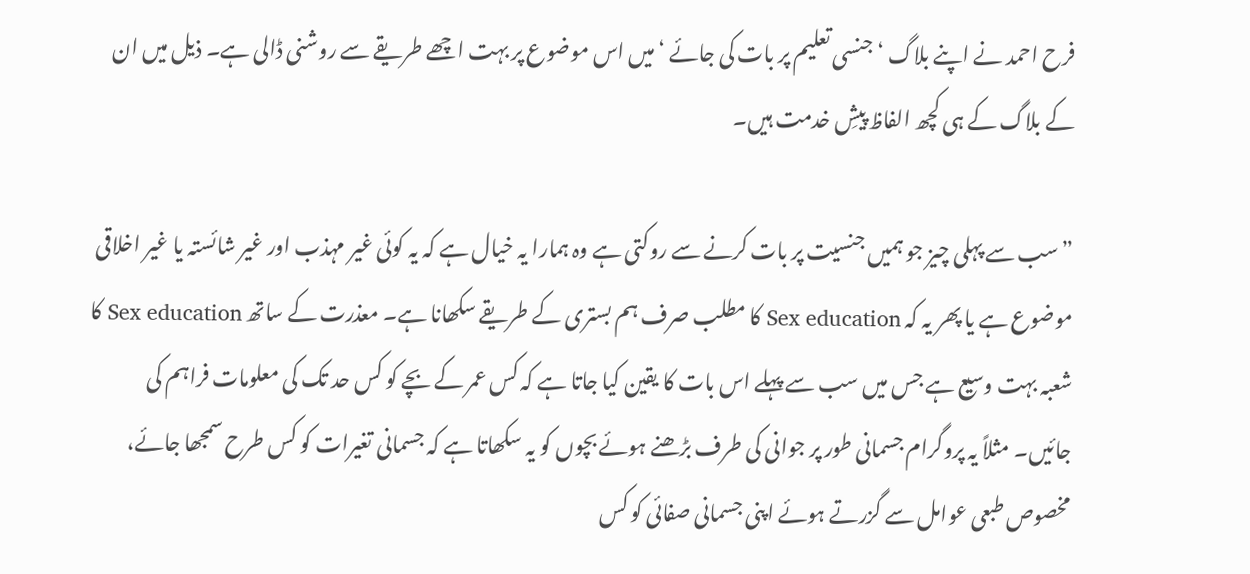فرح احمد نے اپنے بلاگ ‘جنسی تعلیم پر بات کی جائے ‘میں اس موضوع پر بہت اچھے طریقے سے روشنی ڈالی ہے۔ ذیل میں ان کے بلاگ کے ہی کچھ الفاظ پیشِ خدمت ہیں۔

” سب سے پہلی چیز جو ہمیں جنسیت پر بات کرنے سے روکتی ہے وہ ہمارا یہ خیال ہے کہ یہ کوئی غیر مہذب اور غیر شائستہ یا غیر اخلاقی موضوع ہے یا پھر یہ کہ Sex education کا مطلب صرف ہم بستری کے طریقے سکھانا ہے۔ معذرت کے ساتھ Sex education کا شعبہ بہت وسیع ہے جس میں سب سے پہلے اس بات کا یقین کیا جاتا ہے کہ کس عمر کے بچے کو کس حد تک کی معلومات فراہم کی جائیں۔ مثلاً یہ پروگرام جسمانی طور پر جوانی کی طرف بڑھنے ہوئے بچوں کو یہ سکھاتا ہے کہ جسمانی تغیرات کو کس طرح سمجھا جائے، مخصوص طبعی عوامل سے گزرتے ہوئے اپنی جسمانی صفائی کو کس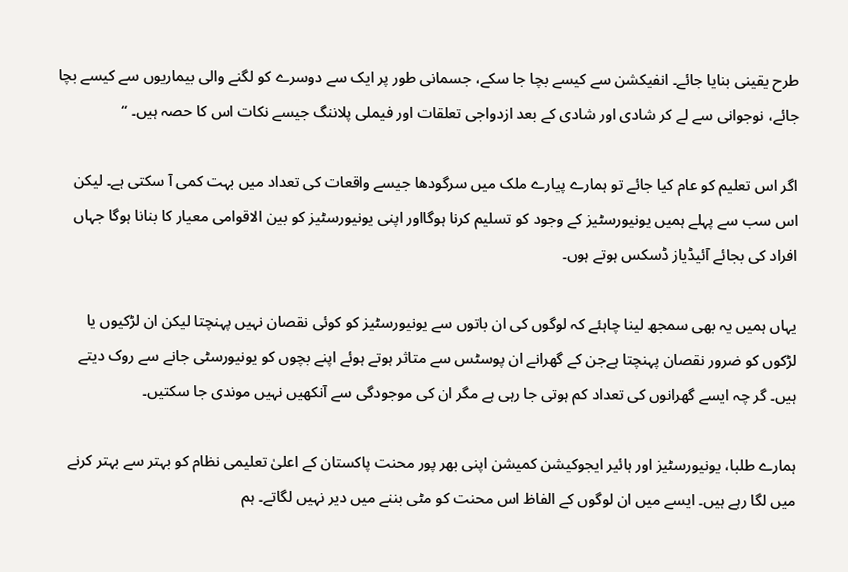طرح یقینی بنایا جائے۔ انفیکشن سے کیسے بچا جا سکے، جسمانی طور پر ایک سے دوسرے کو لگنے والی بیماریوں سے کیسے بچا جائے، نوجوانی سے لے کر شادی اور شادی کے بعد ازدواجی تعلقات اور فیملی پلاننگ جیسے نکات اس کا حصہ ہیں۔ “

اگر اس تعلیم کو عام کیا جائے تو ہمارے پیارے ملک میں سرگودھا جیسے واقعات کی تعداد میں بہت کمی آ سکتی ہے۔ لیکن اس سب سے پہلے ہمیں یونیورسٹیز کے وجود کو تسلیم کرنا ہوگااور اپنی یونیورسٹیز کو بین الاقوامی معیار کا بنانا ہوگا جہاں افراد کی بجائے آئیڈیاز ڈسکس ہوتے ہوں۔

یہاں ہمیں یہ بھی سمجھ لینا چاہئے کہ لوگوں کی ان باتوں سے یونیورسٹیز کو کوئی نقصان نہیں پہنچتا لیکن ان لڑکیوں یا لڑکوں کو ضرور نقصان پہنچتا ہےجن کے گھرانے ان پوسٹس سے متاثر ہوتے ہوئے اپنے بچوں کو یونیورسٹی جانے سے روک دیتے ہیں۔ گر چہ ایسے گھرانوں کی تعداد کم ہوتی جا رہی ہے مگر ان کی موجودگی سے آنکھیں نہیں موندی جا سکتیں۔

ہمارے طلبا، یونیورسٹیز اور ہائیر ایجوکیشن کمیشن اپنی بھر پور محنت پاکستان کے اعلیٰ تعلیمی نظام کو بہتر سے بہتر کرنے میں لگا رہے ہیں۔ ایسے میں ان لوگوں کے الفاظ اس محنت کو مٹی بننے میں دیر نہیں لگاتے۔ ہم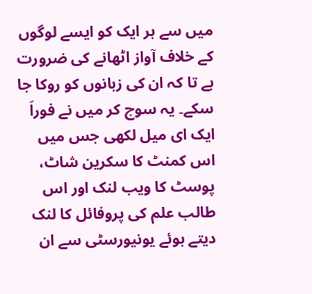میں سے ہر ایک کو ایسے لوگوں کے خلاف آواز اٹھانے کی ضرورت ہے تا کہ ان کی زبانوں کو روکا جا سکے۔ یہ سوچ کر میں نے فوراَ ایک ای میل لکھی جس میں اس کمنٹ کا سکرین شاٹ، پوسٹ کا ویب لنک اور اس طالب علم کی پروفائل کا لنک دیتے ہوئے یونیورسٹی سے ان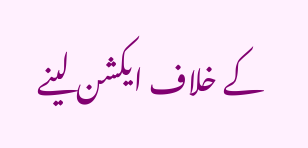کے خلاف ایکشن لینے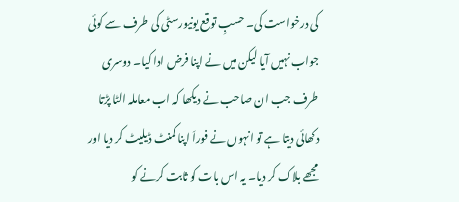کی درخواست کی۔ حسبِ توقع یونیورسٹی کی طرف سے کوئی جواب نہیں آیا لیکن میں نے اپنا فرض ادا کیا۔ دوسری طرف جب ان صاحب نے دیکھا کہ اب معاملہ الٹا پڑتا دکھائی دیتا ہے تو انہوں نے فوراَ اپنا کمنٹ ڈیلیٹ کر دیا اور مجھے بلاک کر دیا۔ یہ اس بات کو ثابت کرنے کو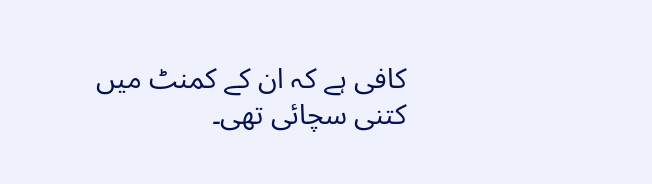کافی ہے کہ ان کے کمنٹ میں کتنی سچائی تھی۔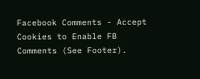Facebook Comments - Accept Cookies to Enable FB Comments (See Footer).